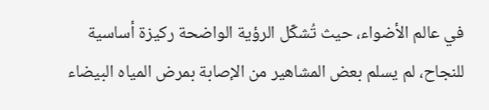في عالم الأضواء، حيث تُشكّل الرؤية الواضحة ركيزة أساسية للنجاح، لم يسلم بعض المشاهير من الإصابة بمرض المياه البيضاء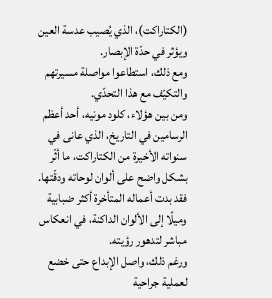(الكتاراكت)، الذي يُصيب عدسة العين ويؤثر في حدّة الإبصار.
ومع ذلك، استطاعوا مواصلة مسيرتهم والتكيّف مع هذا التحدّي.
ومن بين هؤلاء، كلود مونيه، أحد أعظم الرسامين في التاريخ، الذي عانى في سنواته الأخيرة من الكتاراكت، ما أثّر بشكل واضح على ألوان لوحاته ودقّتها.
فقد بدت أعماله المتأخرة أكثر ضبابية وميلًا إلى الألوان الداكنة، في انعكاس مباشر لتدهور رؤيته.
ورغم ذلك، واصل الإبداع حتى خضع لعملية جراحية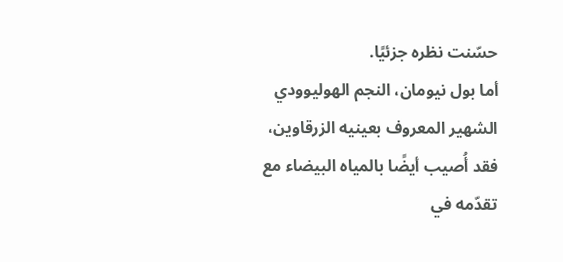حسّنت نظره جزئيًا.
أما بول نيومان، النجم الهوليوودي الشهير المعروف بعينيه الزرقاوين، فقد أُصيب أيضًا بالمياه البيضاء مع تقدّمه في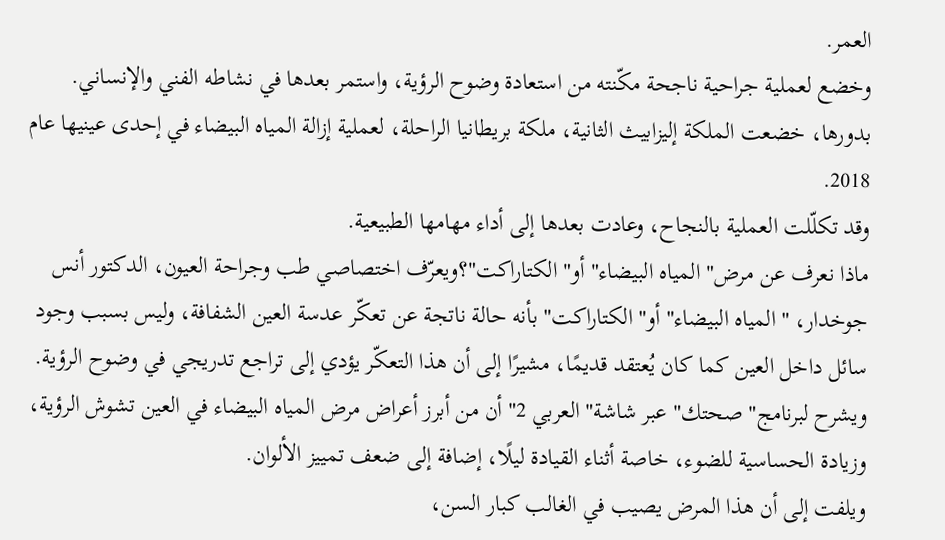العمر.
وخضع لعملية جراحية ناجحة مكّنته من استعادة وضوح الرؤية، واستمر بعدها في نشاطه الفني والإنساني.
بدورها، خضعت الملكة إليزابيث الثانية، ملكة بريطانيا الراحلة، لعملية إزالة المياه البيضاء في إحدى عينيها عام 2018.
وقد تكلّلت العملية بالنجاح، وعادت بعدها إلى أداء مهامها الطبيعية.
ماذا نعرف عن مرض" المياه البيضاء" أو" الكتاراكت"؟ويعرّف اختصاصي طب وجراحة العيون، الدكتور أنس جوخدار، " المياه البيضاء" أو" الكتاراكت" بأنه حالة ناتجة عن تعكّر عدسة العين الشفافة، وليس بسبب وجود سائل داخل العين كما كان يُعتقد قديمًا، مشيرًا إلى أن هذا التعكّر يؤدي إلى تراجع تدريجي في وضوح الرؤية.
ويشرح لبرنامج" صحتك" عبر شاشة" العربي 2" أن من أبرز أعراض مرض المياه البيضاء في العين تشوش الرؤية، وزيادة الحساسية للضوء، خاصة أثناء القيادة ليلًا، إضافة إلى ضعف تمييز الألوان.
ويلفت إلى أن هذا المرض يصيب في الغالب كبار السن،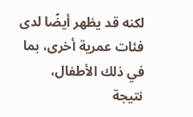لكنه قد يظهر أيضًا لدى فئات عمرية أخرى، بما في ذلك الأطفال، نتيجة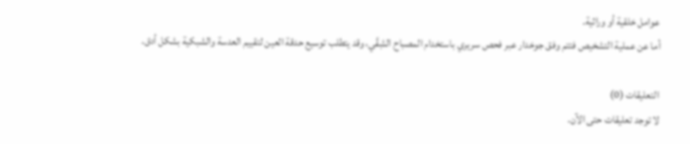عوامل خلقية أو وراثية.
أما عن عملية التشخيص فتتم وفق جوخدار عبر فحص سريري باستخدام المصباح الشِقّي، وقد يتطلب توسيع حدقة العين لتقييم العدسة والشبكية بشكل أدق.

التعليقات (0)
لا توجد تعليقات حتى الآن.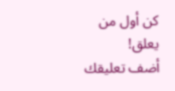كن أول من يعلق!
أضف تعليقك